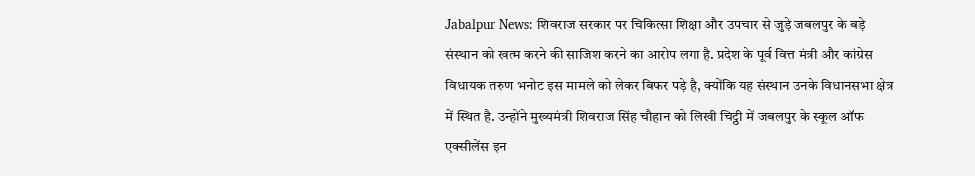Jabalpur News: शिवराज सरकार पर चिकित्सा शिक्षा और उपचार से जुड़े जबलपुर के बड़े संस्थान को खत्म करने की साजिश करने का आरोप लगा है. प्रदेश के पूर्व वित्त मंत्री और कांग्रेस विधायक तरुण भनोट इस मामले को लेकर बिफर पड़े है, क्योंकि यह संस्थान उनके विधानसभा क्षेत्र में स्थित है. उन्होंने मुख्यमंत्री शिवराज सिंह चौहान को लिखी चिट्ठी में जबलपुर के स्कूल ऑफ एक्सीलेंस इन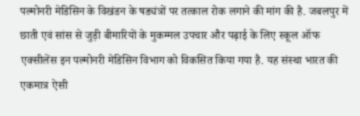पल्मोनरी मेडिसिन के विखंडन के षड्यंत्रों पर तत्काल रोक लगाने की मांग की है. जबलपुर में छाती एवं सांस से जुड़ी बीमारियों के मुकम्मल उपचार और पढ़ाई के लिए स्कूल ऑफ एक्सीलेंस इन पल्मोनरी मेडिसिन विभाग को विकसित किया गया है. यह संस्था भारत की एकमात्र ऐसी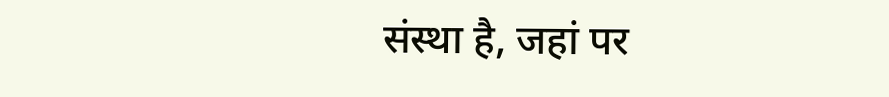संस्था है, जहां पर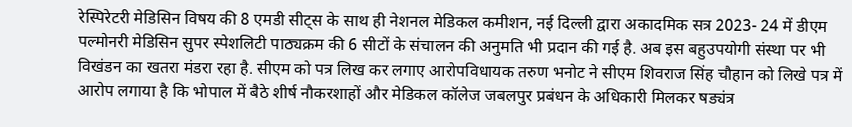रेस्पिरेटरी मेडिसिन विषय की 8 एमडी सीट्स के साथ ही नेशनल मेडिकल कमीशन, नई दिल्ली द्वारा अकादमिक सत्र 2023- 24 में डीएम पल्मोनरी मेडिसिन सुपर स्पेशलिटी पाठ्यक्रम की 6 सीटों के संचालन की अनुमति भी प्रदान की गई है. अब इस बहुउपयोगी संस्था पर भी विखंडन का खतरा मंडरा रहा है. सीएम को पत्र लिख कर लगाए आरोपविधायक तरुण भनोट ने सीएम शिवराज सिंह चौहान को लिखे पत्र में आरोप लगाया है कि भोपाल में बैठे शीर्ष नौकरशाहों और मेडिकल कॉलेज जबलपुर प्रबंधन के अधिकारी मिलकर षड्यंत्र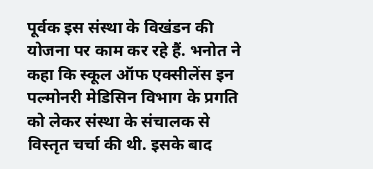पूर्वक इस संस्था के विखंडन की योजना पर काम कर रहे हैं. भनोत ने कहा कि स्कूल ऑफ एक्सीलेंस इन पल्मोनरी मेडिसिन विभाग के प्रगति को लेकर संस्था के संचालक से विस्तृत चर्चा की थी. इसके बाद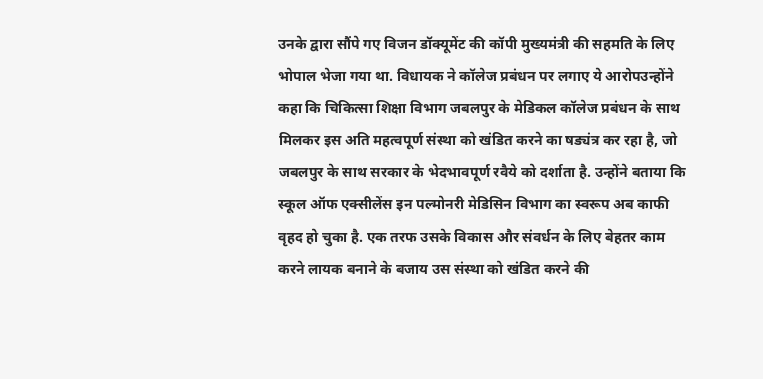उनके द्वारा सौंपे गए विजन डॉक्यूमेंट की कॉपी मुख्यमंत्री की सहमति के लिए भोपाल भेजा गया था. विधायक ने कॉलेज प्रबंधन पर लगाए ये आरोपउन्होंने कहा कि चिकित्सा शिक्षा विभाग जबलपुर के मेडिकल कॉलेज प्रबंधन के साथ मिलकर इस अति महत्वपूर्ण संस्था को खंडित करने का षड्यंत्र कर रहा है, जो जबलपुर के साथ सरकार के भेदभावपूर्ण रवैये को दर्शाता है. उन्होंने बताया कि स्कूल ऑफ एक्सीलेंस इन पल्मोनरी मेडिसिन विभाग का स्वरूप अब काफी वृहद हो चुका है. एक तरफ उसके विकास और संवर्धन के लिए बेहतर काम करने लायक बनाने के बजाय उस संस्था को खंडित करने की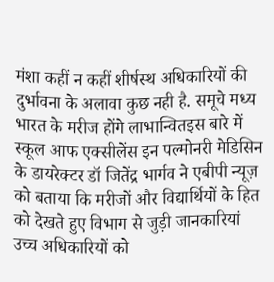मंशा कहीं न कहीं शीर्षस्थ अधिकारियों की दुर्भावना के अलावा कुछ नही है. समूचे मध्य भारत के मरीज होंगे लाभान्वितइस बारे में स्कूल आफ एक्सीलेंस इन पल्मोनरी मेडिसिन के डायरेक्टर डॉ जितेंद्र भार्गव ने एबीपी न्यूज़ को बताया कि मरीजों और विद्यार्थियों के हित को देखते हुए विभाग से जुड़ी जानकारियां उच्च अधिकारियों को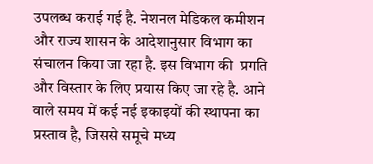उपलब्ध कराई गई है. नेशनल मेडिकल कमीशन और राज्य शासन के आदेशानुसार विभाग का संचालन किया जा रहा है. इस विभाग की  प्रगति और विस्तार के लिए प्रयास किए जा रहे है. आने वाले समय में कई नई इकाइयों की स्थापना का प्रस्ताव है, जिससे समूचे मध्य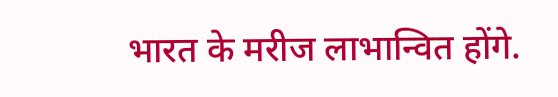भारत के मरीज लाभान्वित होंगे.